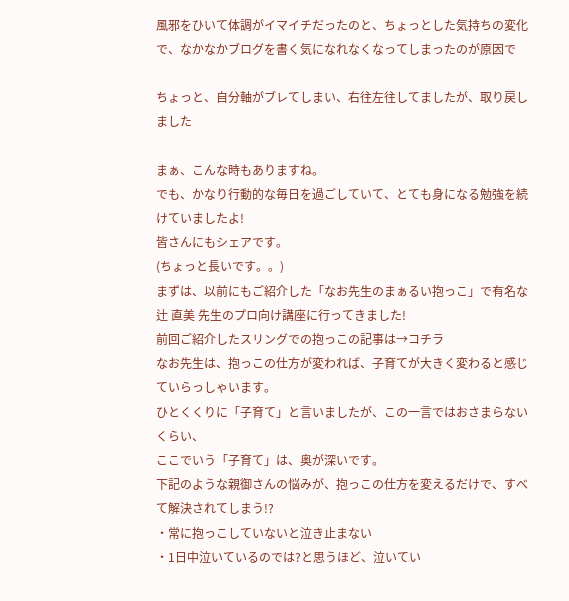風邪をひいて体調がイマイチだったのと、ちょっとした気持ちの変化で、なかなかブログを書く気になれなくなってしまったのが原因で

ちょっと、自分軸がブレてしまい、右往左往してましたが、取り戻しました

まぁ、こんな時もありますね。
でも、かなり行動的な毎日を過ごしていて、とても身になる勉強を続けていましたよ!
皆さんにもシェアです。
(ちょっと長いです。。)
まずは、以前にもご紹介した「なお先生のまぁるい抱っこ」で有名な辻 直美 先生のプロ向け講座に行ってきました!
前回ご紹介したスリングでの抱っこの記事は→コチラ
なお先生は、抱っこの仕方が変われば、子育てが大きく変わると感じていらっしゃいます。
ひとくくりに「子育て」と言いましたが、この一言ではおさまらないくらい、
ここでいう「子育て」は、奥が深いです。
下記のような親御さんの悩みが、抱っこの仕方を変えるだけで、すべて解決されてしまう!?
・常に抱っこしていないと泣き止まない
・1日中泣いているのでは?と思うほど、泣いてい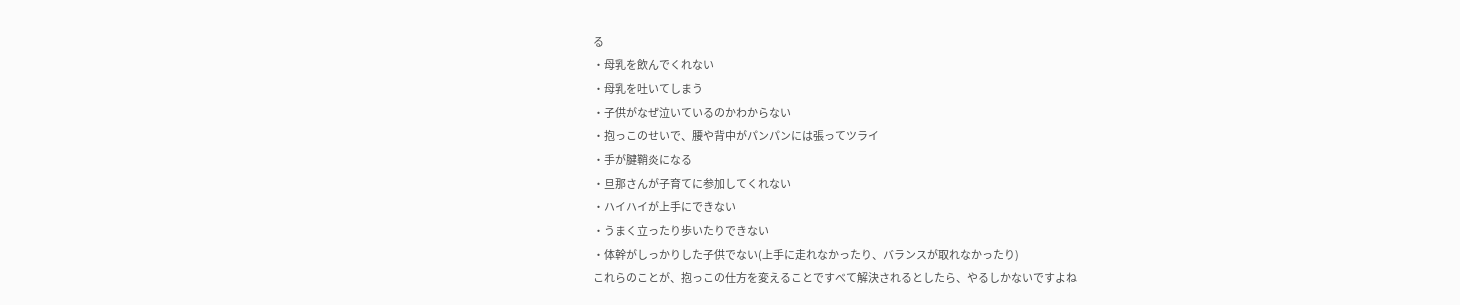る
・母乳を飲んでくれない
・母乳を吐いてしまう
・子供がなぜ泣いているのかわからない
・抱っこのせいで、腰や背中がパンパンには張ってツライ
・手が腱鞘炎になる
・旦那さんが子育てに参加してくれない
・ハイハイが上手にできない
・うまく立ったり歩いたりできない
・体幹がしっかりした子供でない(上手に走れなかったり、バランスが取れなかったり)
これらのことが、抱っこの仕方を変えることですべて解決されるとしたら、やるしかないですよね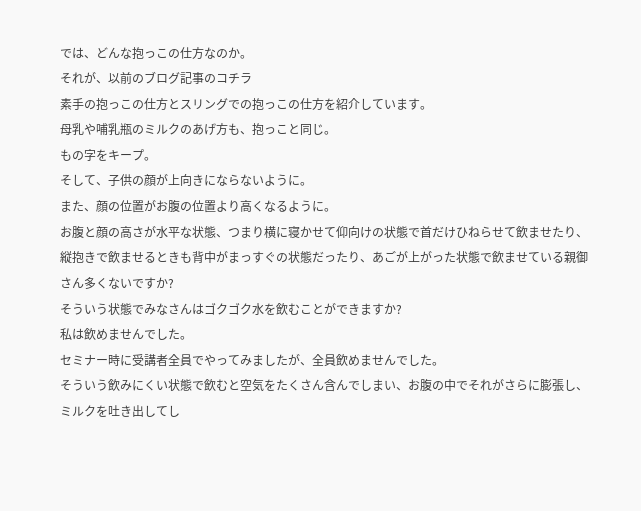では、どんな抱っこの仕方なのか。
それが、以前のブログ記事のコチラ
素手の抱っこの仕方とスリングでの抱っこの仕方を紹介しています。
母乳や哺乳瓶のミルクのあげ方も、抱っこと同じ。
もの字をキープ。
そして、子供の顔が上向きにならないように。
また、顔の位置がお腹の位置より高くなるように。
お腹と顔の高さが水平な状態、つまり横に寝かせて仰向けの状態で首だけひねらせて飲ませたり、縦抱きで飲ませるときも背中がまっすぐの状態だったり、あごが上がった状態で飲ませている親御さん多くないですか?
そういう状態でみなさんはゴクゴク水を飲むことができますか?
私は飲めませんでした。
セミナー時に受講者全員でやってみましたが、全員飲めませんでした。
そういう飲みにくい状態で飲むと空気をたくさん含んでしまい、お腹の中でそれがさらに膨張し、ミルクを吐き出してし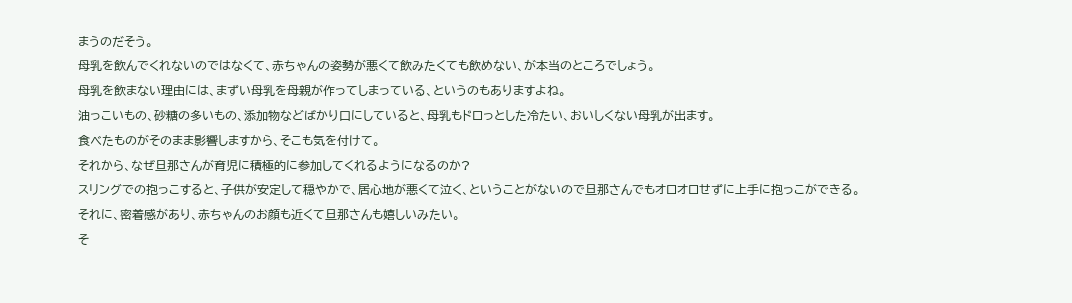まうのだそう。
母乳を飲んでくれないのではなくて、赤ちゃんの姿勢が悪くて飲みたくても飲めない、が本当のところでしょう。
母乳を飲まない理由には、まずい母乳を母親が作ってしまっている、というのもありますよね。
油っこいもの、砂糖の多いもの、添加物などばかり口にしていると、母乳もドロっとした冷たい、おいしくない母乳が出ます。
食べたものがそのまま影響しますから、そこも気を付けて。
それから、なぜ旦那さんが育児に積極的に参加してくれるようになるのか?
スリングでの抱っこすると、子供が安定して穏やかで、居心地が悪くて泣く、ということがないので旦那さんでもオロオロせずに上手に抱っこができる。
それに、密着感があり、赤ちゃんのお顔も近くて旦那さんも嬉しいみたい。
そ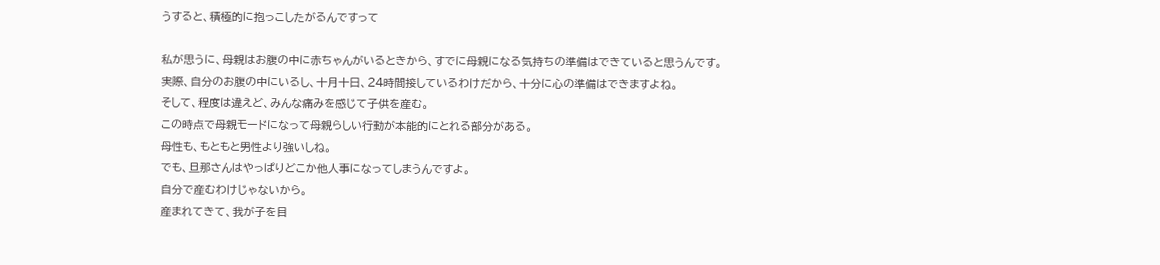うすると、積極的に抱っこしたがるんですって

私が思うに、母親はお腹の中に赤ちゃんがいるときから、すでに母親になる気持ちの準備はできていると思うんです。
実際、自分のお腹の中にいるし、十月十日、24時間接しているわけだから、十分に心の準備はできますよね。
そして、程度は違えど、みんな痛みを感じて子供を産む。
この時点で母親モードになって母親らしい行動が本能的にとれる部分がある。
母性も、もともと男性より強いしね。
でも、旦那さんはやっぱりどこか他人事になってしまうんですよ。
自分で産むわけじゃないから。
産まれてきて、我が子を目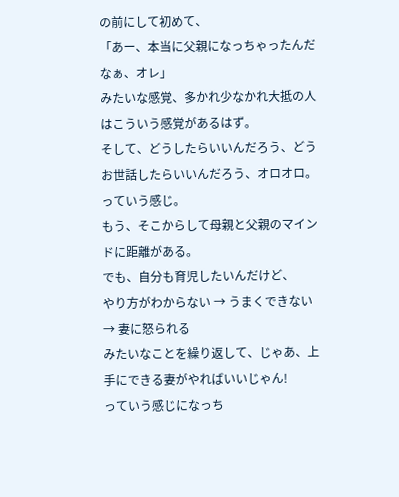の前にして初めて、
「あー、本当に父親になっちゃったんだなぁ、オレ」
みたいな感覚、多かれ少なかれ大抵の人はこういう感覚があるはず。
そして、どうしたらいいんだろう、どうお世話したらいいんだろう、オロオロ。
っていう感じ。
もう、そこからして母親と父親のマインドに距離がある。
でも、自分も育児したいんだけど、
やり方がわからない → うまくできない → 妻に怒られる
みたいなことを繰り返して、じゃあ、上手にできる妻がやればいいじゃん!
っていう感じになっち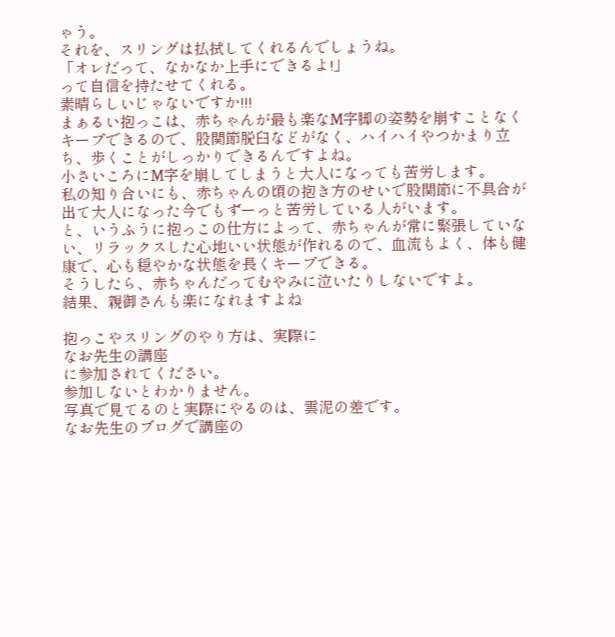ゃう。
それを、スリングは払拭してくれるんでしょうね。
「オレだって、なかなか上手にできるよ!」
って自信を持たせてくれる。
素晴らしいじゃないですか!!!
まぁるい抱っこは、赤ちゃんが最も楽なM字脚の姿勢を崩すことなくキープできるので、股関節脱臼などがなく、ハイハイやつかまり立ち、歩くことがしっかりできるんですよね。
小さいころにM字を崩してしまうと大人になっても苦労します。
私の知り合いにも、赤ちゃんの頃の抱き方のせいで股関節に不具合が出て大人になった今でもずーっと苦労している人がいます。
と、いうふうに抱っこの仕方によって、赤ちゃんが常に緊張していない、リラックスした心地いい状態が作れるので、血流もよく、体も健康で、心も穏やかな状態を長くキープできる。
そうしたら、赤ちゃんだってむやみに泣いたりしないですよ。
結果、親御さんも楽になれますよね

抱っこやスリングのやり方は、実際に
なお先生の講座
に参加されてください。
参加しないとわかりません。
写真で見てるのと実際にやるのは、雲泥の差です。
なお先生のブログで講座の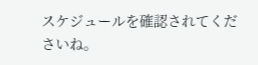スケジュールを確認されてくださいね。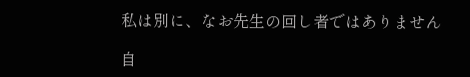私は別に、なお先生の回し者ではありません

自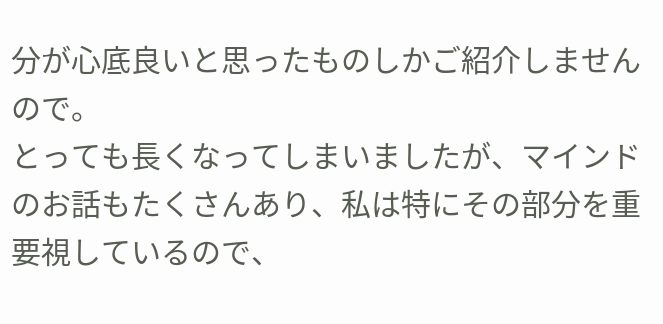分が心底良いと思ったものしかご紹介しませんので。
とっても長くなってしまいましたが、マインドのお話もたくさんあり、私は特にその部分を重要視しているので、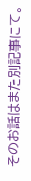そのお話はまた別記事にて。